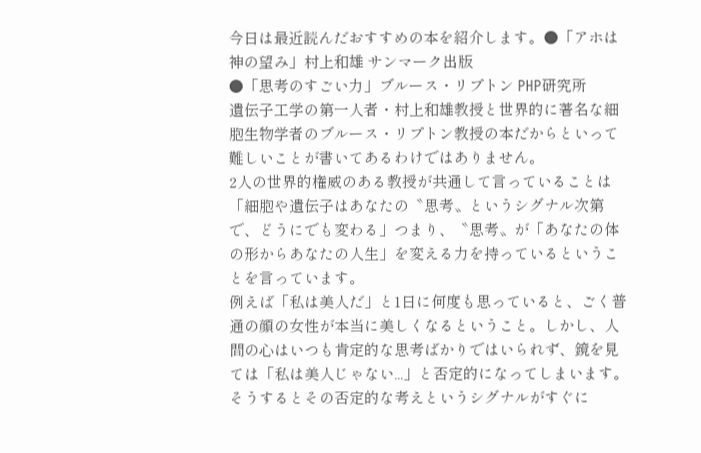今日は最近読んだおすすめの本を紹介します。●「アホは神の望み」村上和雄 サンマーク出版
●「思考のすごい力」ブルース・リプトン PHP研究所
遺伝子工学の第一人者・村上和雄教授と世界的に著名な細胞生物学者のブルース・リプトン教授の本だからといって難しいことが書いてあるわけではありません。
2人の世界的権威のある教授が共通して言っていることは「細胞や遺伝子はあなたの〝思考〟というシグナル次第で、どうにでも変わる」つまり、〝思考〟が「あなたの体の形からあなたの人生」を変える力を持っているということを言っています。
例えば「私は美人だ」と1日に何度も思っていると、ごく普通の顔の女性が本当に美しくなるということ。しかし、人間の心はいつも肯定的な思考ばかりではいられず、鏡を見ては「私は美人じゃない...」と否定的になってしまいます。そうするとその否定的な考えというシグナルがすぐに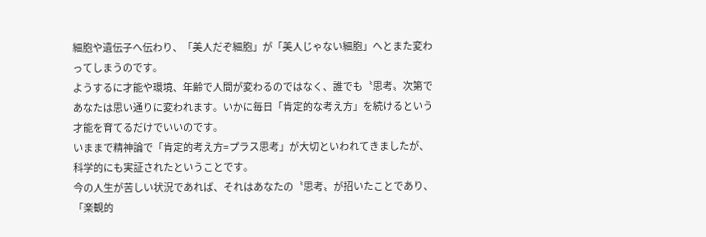細胞や遺伝子へ伝わり、「美人だぞ細胞」が「美人じゃない細胞」へとまた変わってしまうのです。
ようするに才能や環境、年齢で人間が変わるのではなく、誰でも〝思考〟次第であなたは思い通りに変われます。いかに毎日「肯定的な考え方」を続けるという才能を育てるだけでいいのです。
いままで精神論で「肯定的考え方=プラス思考」が大切といわれてきましたが、科学的にも実証されたということです。
今の人生が苦しい状況であれば、それはあなたの〝思考〟が招いたことであり、「楽観的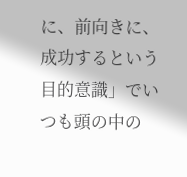に、前向きに、成功するという目的意識」でいつも頭の中の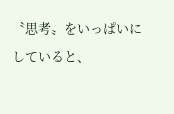〝思考〟をいっぱいにしていると、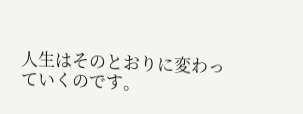人生はそのとおりに変わっていくのです。